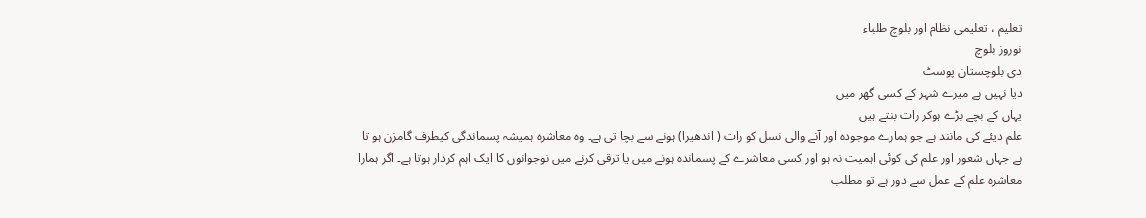تعلیم ، تعلیمی نظام اور بلوچ طلباء
نوروز بلوچ
دی بلوچستان پوسٹ
دیا نہیں ہے میرے شہر کے کسی گھر میں
یہاں کے بچے بڑے ہوکر رات بنتے ہیں
علم دیئے کی مانند ہے جو ہمارے موجودہ اور آنے والی نسل کو رات ( اندھیرا) ہونے سے بچا تی ہے۔ وہ معاشرہ ہمیشہ پسماندگی کیطرف گامزن ہو تا ہے جہاں شعور اور علم کی کوئی اہمیت نہ ہو اور کسی معاشرے کے پسماندہ ہونے میں یا ترقی کرنے میں نوجوانوں کا ایک اہم کردار ہوتا ہے۔ اگر ہمارا معاشرہ علم کے عمل سے دور ہے تو مطلب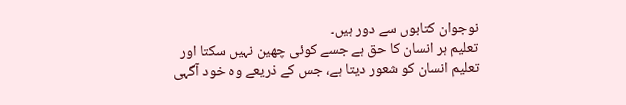نوجوان کتابوں سے دور ہیں۔
تعلیم ہر انسان کا حق ہے جسے کوئی چھین نہیں سکتا اور تعلیم انسان کو شعور دیتا ہے، جس کے ذریعے وہ خود آگہی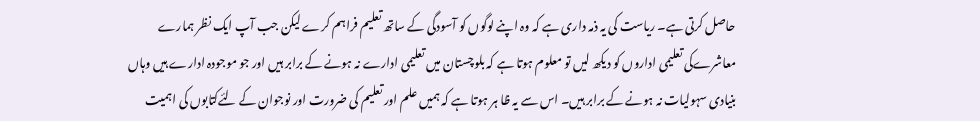حاصل کرتی ہے۔ ریاست کی یہ ذمہ داری ہے کہ وہ اپنے لوگوں کو آسودگی کے ساتھ تعلیم فراہم کرے لیکن جب آپ ایک نظر ہمارے معاشرےکی تعلیمی اداروں کو دیکھ لیں تو معلوم ہوتا ہے کہ بلوچستان میں تعلیمی ادارے نہ ہونے کے برابر ہیں اور جو موجودہ ادارے ہیں وہاں بنیادی سہولیات نہ ہونے کے برابر ہیں۔ اس سے یہ ظا ہر ہوتا ہے کہ ہمیں علم اور تعلیم کی ضرورت اور نوجوان کے لئےکتابوں کی اہمیت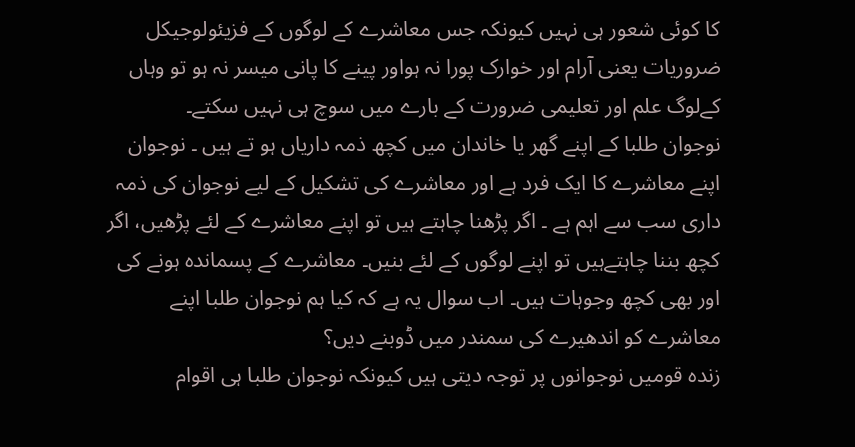کا کوئی شعور ہی نہیں کیونکہ جس معاشرے کے لوگوں کے فزیئولوجیکل ضروریات یعنی آرام اور خوارک پورا نہ ہواور پینے کا پانی میسر نہ ہو تو وہاں کےلوگ علم اور تعلیمی ضرورت کے بارے میں سوچ ہی نہیں سکتے۔
نوجوان طلبا کے اپنے گھر یا خاندان میں کچھ ذمہ داریاں ہو تے ہیں ۔ نوجوان اپنے معاشرے کا ایک فرد ہے اور معاشرے کی تشکیل کے لیے نوجوان کی ذمہ داری سب سے اہم ہے ۔ اگر پڑھنا چاہتے ہیں تو اپنے معاشرے کے لئے پڑھیں، اگر کچھ بننا چاہتےہیں تو اپنے لوگوں کے لئے بنیں۔ معاشرے کے پسماندہ ہونے کی اور بھی کچھ وجوہات ہیں۔ اب سوال یہ ہے کہ کیا ہم نوجوان طلبا اپنے معاشرے کو اندھیرے کی سمندر میں ڈوبنے دیں؟
زندہ قومیں نوجوانوں پر توجہ دیتی ہیں کیونکہ نوجوان طلبا ہی اقوام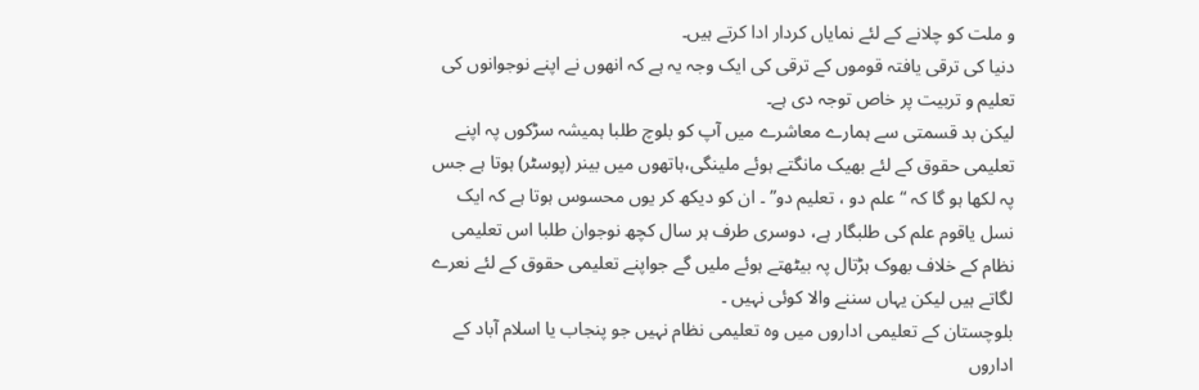و ملت کو چلانے کے لئے نمایاں کردار ادا کرتے ہیں۔
دنیا کی ترقی یافتہ قوموں کے ترقی کی ایک وجہ یہ ہے کہ انھوں نے اپنے نوجوانوں کی تعلیم و تربیت پر خاص توجہ دی ہے۔
لیکن بد قسمتی سے ہمارے معاشرے میں آپ کو بلوچ طلبا ہمیشہ سڑکوں پہ اپنے تعلیمی حقوق کے لئے بھیک مانگتے ہوئے ملینگی،ہاتھوں میں بینر (پوسٹر) ہوتا ہے جس پہ لکھا ہو گا کہ “علم دو ، تعلیم دو” ۔ ان کو دیکھ کر یوں محسوس ہوتا ہے کہ ایک نسل یاقوم علم کی طلبگار ہے، دوسری طرف ہر سال کچھ نوجوان طلبا اس تعلیمی نظام کے خلاف بھوک ہڑتال پہ بیٹھتے ہوئے ملیں گے جواپنے تعلیمی حقوق کے لئے نعرے لگاتے ہیں لیکن یہاں سننے والا کوئی نہیں ۔
بلوچستان کے تعلیمی اداروں میں وہ تعلیمی نظام نہیں جو پنجاب یا اسلام آباد کے اداروں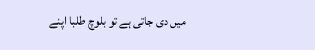میں دی جاتی ہے تو بلوچ طلبا اپنے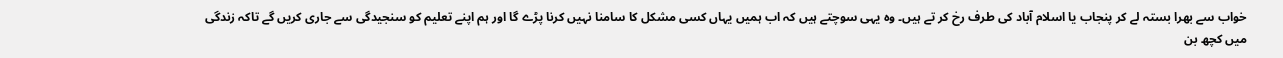خواب سے بھرا بستہ لے کر پنجاب یا اسلام آباد کی طرف رخ کر تے ہیں۔ وہ یہی سوچتے ہیں کہ اب ہمیں یہاں کسی مشکل کا سامنا نہیں کرنا پڑے گا اور ہم اپنے تعلیم کو سنجیدگی سے جاری کریں گے تاکہ زندگی میں کچھ بن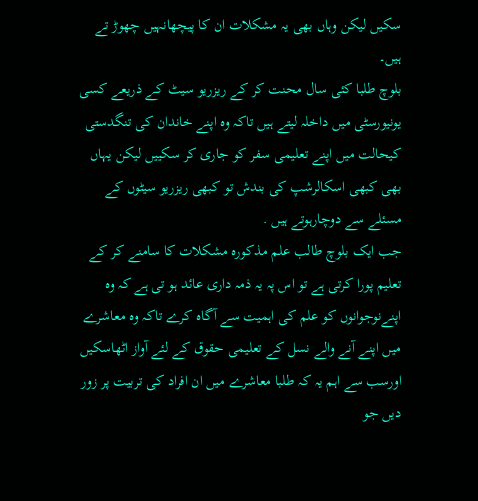سکیں لیکن وہاں بھی یہ مشکلات ان کا پیچھانہیں چھوڑ تے ہیں۔
بلوچ طلبا کئی سال محنت کر کے ریزریو سیٹ کے ذریعے کسی یونیورسٹی میں داخلہ لیتے ہیں تاکہ وہ اپنے خاندان کی تنگدستی کیحالت میں اپنے تعلیمی سفر کو جاری کر سکییں لیکن یہاں بھی کبھی اسکالرشپ کی بندش تو کبھی ریزریو سیٹوں کے مسئلے سے دوچارہوتے ہیں .
جب ایک بلوچ طالب علم مذکورہ مشکلات کا سامنے کر کے تعلیم پورا کرتی ہے تو اس پہ یہ ذمہ داری عائد ہو تی ہے کہ وہ اپنےنوجوانوں کو علم کی اہمیت سے آگاہ کرے تاکہ وہ معاشرے میں اپنے آنے والے نسل کے تعلیمی حقوق کے لئے آواز اٹھاسکیں اورسب سے اہم یہ کہ طلبا معاشرے میں ان افراد کی تربیت پر زور دیں جو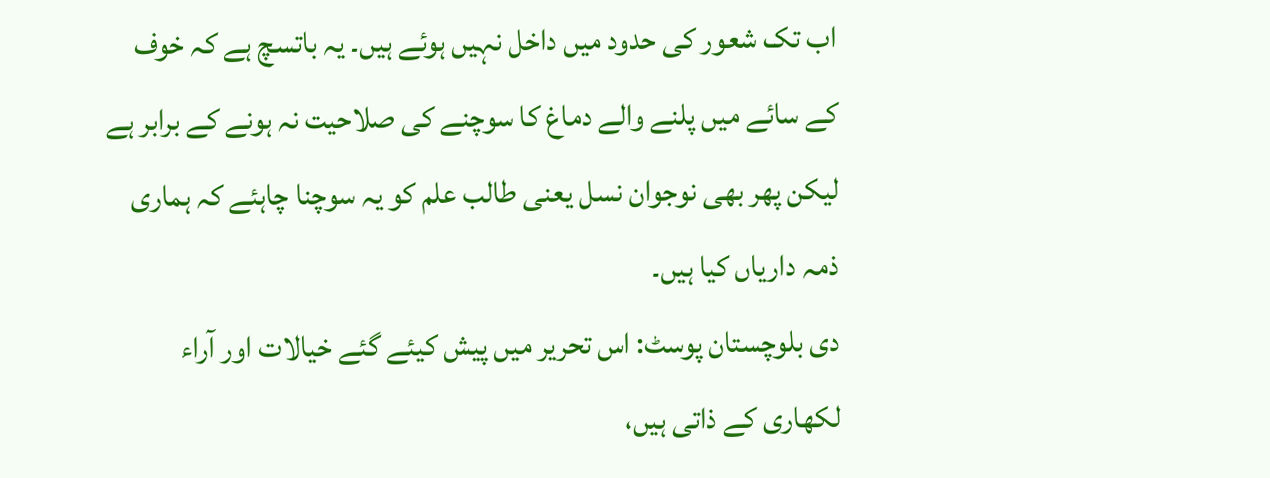اب تک شعور کی حدود میں داخل نہیں ہوئے ہیں۔ یہ باتسچ ہے کہ خوف کے سائے میں پلنے والے دماغ کا سوچنے کی صلاحیت نہ ہونے کے برابر ہے لیکن پھر بھی نوجوان نسل یعنی طالب علم کو یہ سوچنا چاہئے کہ ہماری ذمہ داریاں کیا ہیں۔
دی بلوچستان پوسٹ: اس تحریر میں پیش کیئے گئے خیالات اور آراء لکھاری کے ذاتی ہیں،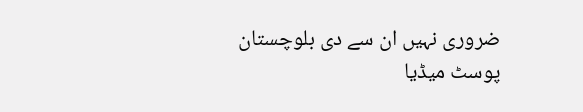ضروری نہیں ان سے دی بلوچستان پوسٹ میڈیا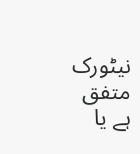نیٹورک متفق ہے یا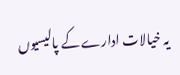یہ خیالات ادارے کے پالیسیوں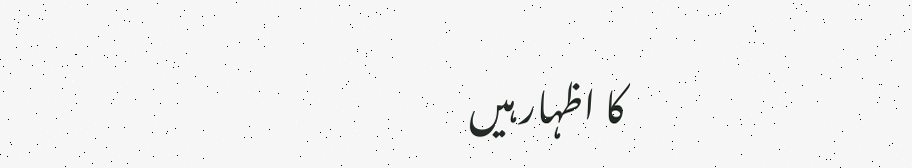کا اظہار ہیں